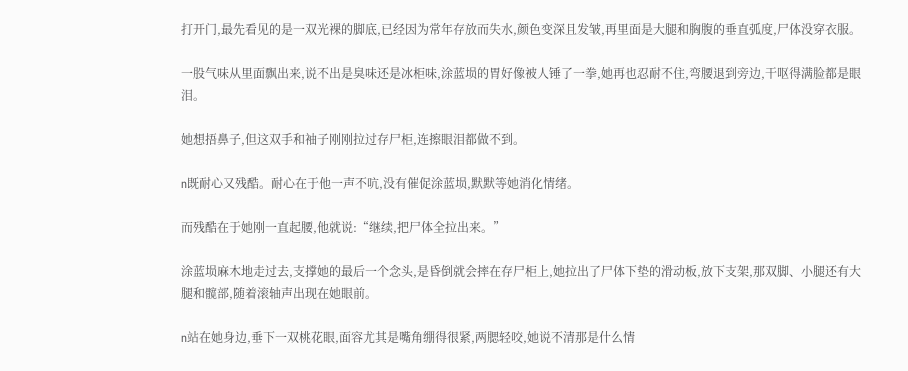打开门,最先看见的是一双光裸的脚底,已经因为常年存放而失水,颜色变深且发皱,再里面是大腿和胸腹的垂直弧度,尸体没穿衣服。

一股气味从里面飘出来,说不出是臭味还是冰柜味,涂蓝埙的胃好像被人锤了一拳,她再也忍耐不住,弯腰退到旁边,干呕得满脸都是眼泪。

她想捂鼻子,但这双手和袖子刚刚拉过存尸柜,连擦眼泪都做不到。

n既耐心又残酷。耐心在于他一声不吭,没有催促涂蓝埙,默默等她消化情绪。

而残酷在于她刚一直起腰,他就说:“继续,把尸体全拉出来。”

涂蓝埙麻木地走过去,支撑她的最后一个念头,是昏倒就会摔在存尸柜上,她拉出了尸体下垫的滑动板,放下支架,那双脚、小腿还有大腿和髋部,随着滚轴声出现在她眼前。

n站在她身边,垂下一双桃花眼,面容尤其是嘴角绷得很紧,两腮轻咬,她说不清那是什么情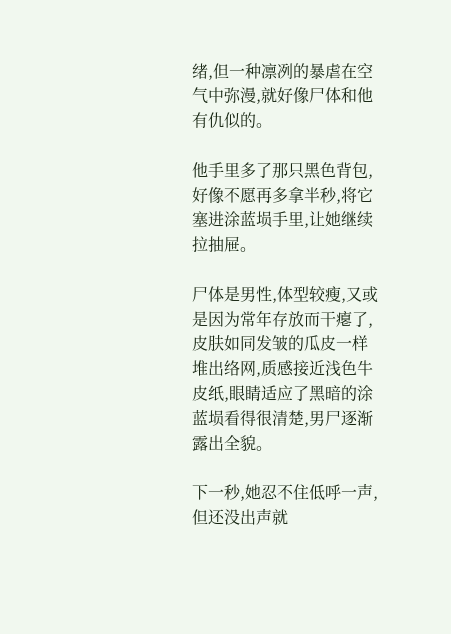绪,但一种凛冽的暴虐在空气中弥漫,就好像尸体和他有仇似的。

他手里多了那只黑色背包,好像不愿再多拿半秒,将它塞进涂蓝埙手里,让她继续拉抽屉。

尸体是男性,体型较瘦,又或是因为常年存放而干瘪了,皮肤如同发皱的瓜皮一样堆出络网,质感接近浅色牛皮纸,眼睛适应了黑暗的涂蓝埙看得很清楚,男尸逐渐露出全貌。

下一秒,她忍不住低呼一声,但还没出声就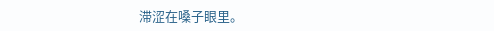滞涩在嗓子眼里。